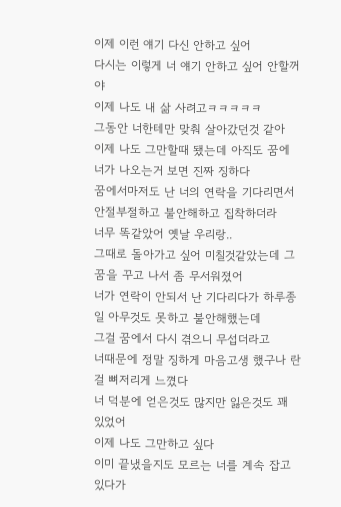이제 이런 얘기 다신 안하고 싶어
다시는 이렇게 너 얘기 안하고 싶어 안할꺼야
이제 나도 내 삶 사려고ㅋㅋㅋㅋㅋ
그동안 너한테만 맞춰 살아갔던것 같아
이제 나도 그만할때 됐는데 아직도 꿈에 너가 나오는거 보면 진짜 징하다
꿈에서마저도 난 너의 연락을 기다리면서 안절부절하고 불안해하고 집착하더라
너무 똑같았어 옛날 우리랑..
그때로 돌아가고 싶어 미칠것같았는데 그 꿈을 꾸고 나서 좀 무서워졌어
너가 연락이 안되서 난 기다리다가 하루종일 아무것도 못하고 불안해했는데
그걸 꿈에서 다시 겪으니 무섭더라고
너때문에 정말 징하게 마음고생 했구나 란걸 뼈저리게 느꼈다
너 덕분에 얻은것도 많지만 잃은것도 꽤 있었어
이제 나도 그만하고 싶다
이미 끝냈을지도 모르는 너를 계속 잡고 있다가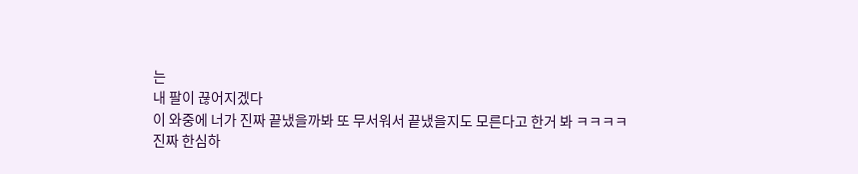는
내 팔이 끊어지겠다
이 와중에 너가 진짜 끝냈을까봐 또 무서워서 끝냈을지도 모른다고 한거 봐 ㅋㅋㅋㅋ
진짜 한심하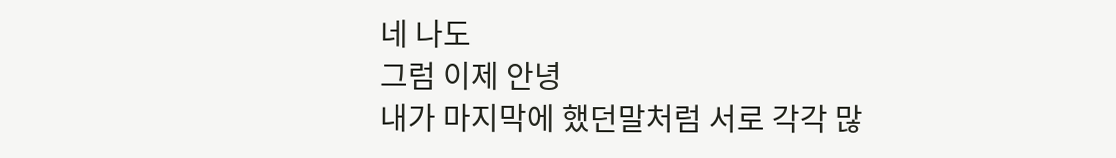네 나도
그럼 이제 안녕
내가 마지막에 했던말처럼 서로 각각 많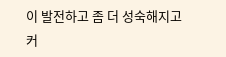이 발전하고 좀 더 성숙해지고 커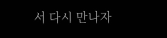서 다시 만나자